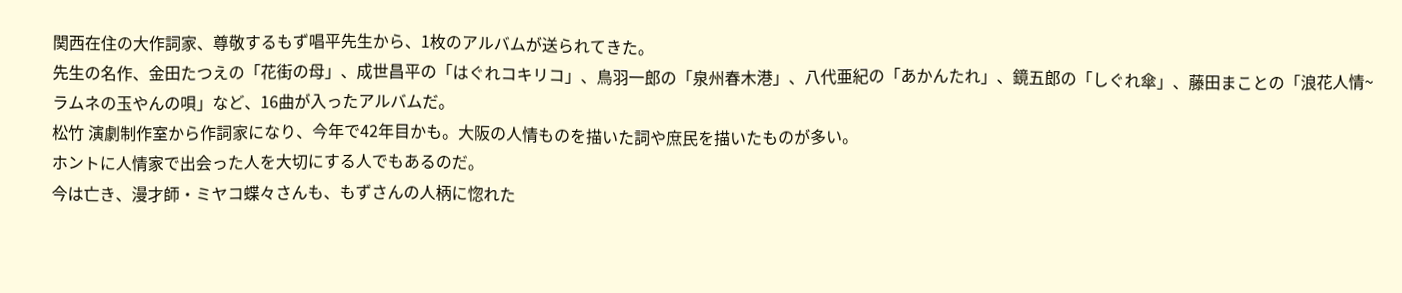関西在住の大作詞家、尊敬するもず唱平先生から、1枚のアルバムが送られてきた。
先生の名作、金田たつえの「花街の母」、成世昌平の「はぐれコキリコ」、鳥羽一郎の「泉州春木港」、八代亜紀の「あかんたれ」、鏡五郎の「しぐれ傘」、藤田まことの「浪花人情~ラムネの玉やんの唄」など、16曲が入ったアルバムだ。
松竹 演劇制作室から作詞家になり、今年で42年目かも。大阪の人情ものを描いた詞や庶民を描いたものが多い。
ホントに人情家で出会った人を大切にする人でもあるのだ。
今は亡き、漫才師・ミヤコ蝶々さんも、もずさんの人柄に惚れた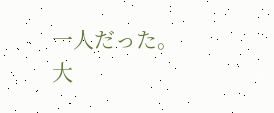一人だった。
大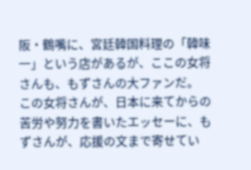阪・鶴嘴に、宮廷韓国料理の「韓味一」という店があるが、ここの女将さんも、もずさんの大ファンだ。
この女将さんが、日本に来てからの苦労や努力を書いたエッセーに、もずさんが、応援の文まで寄せてい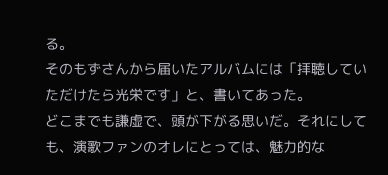る。
そのもずさんから届いたアルバムには「拝聴していただけたら光栄です」と、書いてあった。
どこまでも謙虚で、頭が下がる思いだ。それにしても、演歌ファンのオレにとっては、魅力的な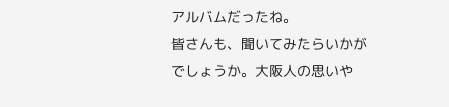アルバムだったね。
皆さんも、聞いてみたらいかがでしょうか。大阪人の思いや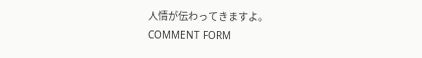人情が伝わってきますよ。
COMMENT FORM